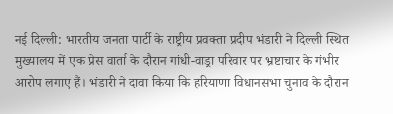नई दिल्ली: भारतीय जनता पार्टी के राष्ट्रीय प्रवक्ता प्रदीप भंडारी ने दिल्ली स्थित मुख्यालय में एक प्रेस वार्ता के दौरान गांधी-वाड्रा परिवार पर भ्रष्टाचार के गंभीर आरोप लगाए हैं। भंडारी ने दावा किया कि हरियाणा विधानसभा चुनाव के दौरान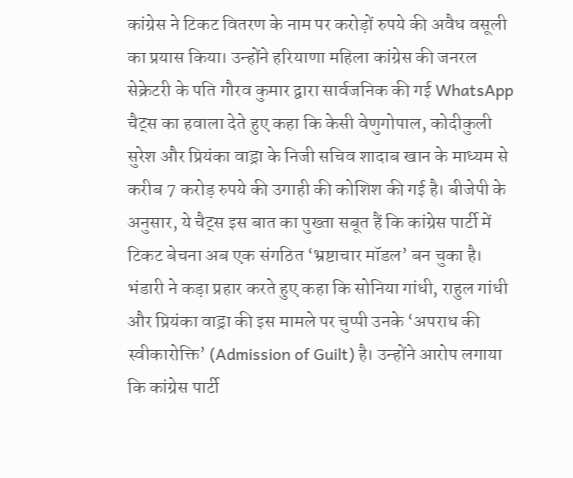कांग्रेस ने टिकट वितरण के नाम पर करोड़ों रुपये की अवैध वसूली का प्रयास किया। उन्होंने हरियाणा महिला कांग्रेस की जनरल सेक्रेटरी के पति गौरव कुमार द्वारा सार्वजनिक की गई WhatsApp चैट्स का हवाला देते हुए कहा कि केसी वेणुगोपाल, कोदीकुली सुरेश और प्रियंका वाड्रा के निजी सचिव शादाब खान के माध्यम से करीब 7 करोड़ रुपये की उगाही की कोशिश की गई है। बीजेपी के अनुसार, ये चैट्स इस बात का पुख्ता सबूत हैं कि कांग्रेस पार्टी में टिकट बेचना अब एक संगठित ‘भ्रष्टाचार मॉडल’ बन चुका है।
भंडारी ने कड़ा प्रहार करते हुए कहा कि सोनिया गांधी, राहुल गांधी और प्रियंका वाड्रा की इस मामले पर चुप्पी उनके ‘अपराध की स्वीकारोक्ति’ (Admission of Guilt) है। उन्होंने आरोप लगाया कि कांग्रेस पार्टी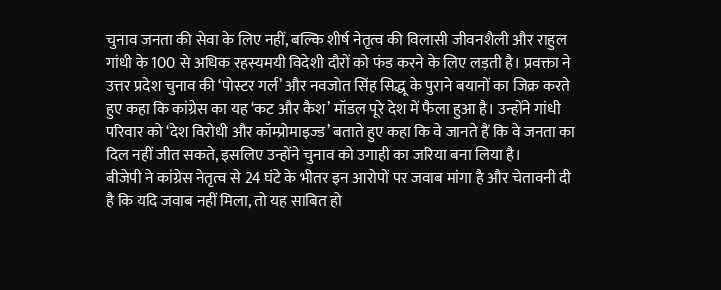चुनाव जनता की सेवा के लिए नहीं, बल्कि शीर्ष नेतृत्व की विलासी जीवनशैली और राहुल गांधी के 100 से अधिक रहस्यमयी विदेशी दौरों को फंड करने के लिए लड़ती है। प्रवक्ता ने उत्तर प्रदेश चुनाव की ‘पोस्टर गर्ल’ और नवजोत सिंह सिद्धू के पुराने बयानों का जिक्र करते हुए कहा कि कांग्रेस का यह ‘कट और कैश’ मॉडल पूरे देश में फैला हुआ है। उन्होंने गांधी परिवार को ‘देश विरोधी और कॉम्प्रोमाइज्ड’ बताते हुए कहा कि वे जानते हैं कि वे जनता का दिल नहीं जीत सकते, इसलिए उन्होंने चुनाव को उगाही का जरिया बना लिया है।
बीजेपी ने कांग्रेस नेतृत्व से 24 घंटे के भीतर इन आरोपों पर जवाब मांगा है और चेतावनी दी है कि यदि जवाब नहीं मिला, तो यह साबित हो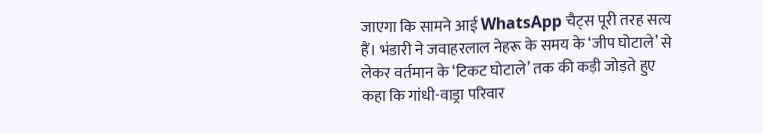जाएगा कि सामने आई WhatsApp चैट्स पूरी तरह सत्य हैं। भंडारी ने जवाहरलाल नेहरू के समय के ‘जीप घोटाले’ से लेकर वर्तमान के ‘टिकट घोटाले’ तक की कड़ी जोड़ते हुए कहा कि गांधी-वाड्रा परिवार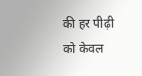की हर पीढ़ी को केवल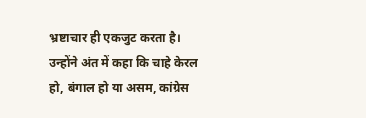भ्रष्टाचार ही एकजुट करता है। उन्होंने अंत में कहा कि चाहे केरल हो, बंगाल हो या असम, कांग्रेस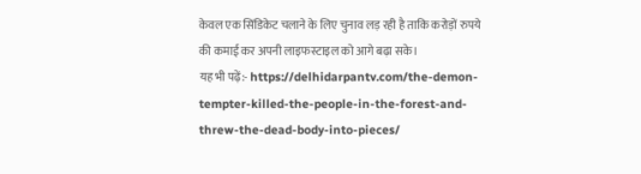केवल एक सिंडिकेट चलाने के लिए चुनाव लड़ रही है ताकि करोड़ों रुपये की कमाई कर अपनी लाइफस्टाइल को आगे बढ़ा सके।
यह भी पढ़ें:- https://delhidarpantv.com/the-demon-tempter-killed-the-people-in-the-forest-and-threw-the-dead-body-into-pieces/